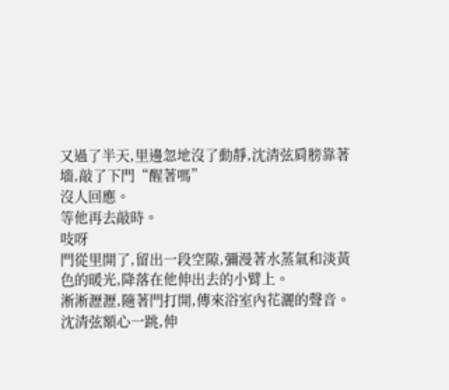又過了半天,里邊忽地沒了動靜,沈清弦肩膀靠著墻,敲了下門“醒著嗎”
沒人回應。
等他再去敲時。
吱呀
門從里開了,留出一段空隙,彌漫著水蒸氣和淡黃色的暖光,降落在他伸出去的小臂上。
淅淅瀝瀝,隨著門打開,傳來浴室內花灑的聲音。
沈清弦額心一跳,伸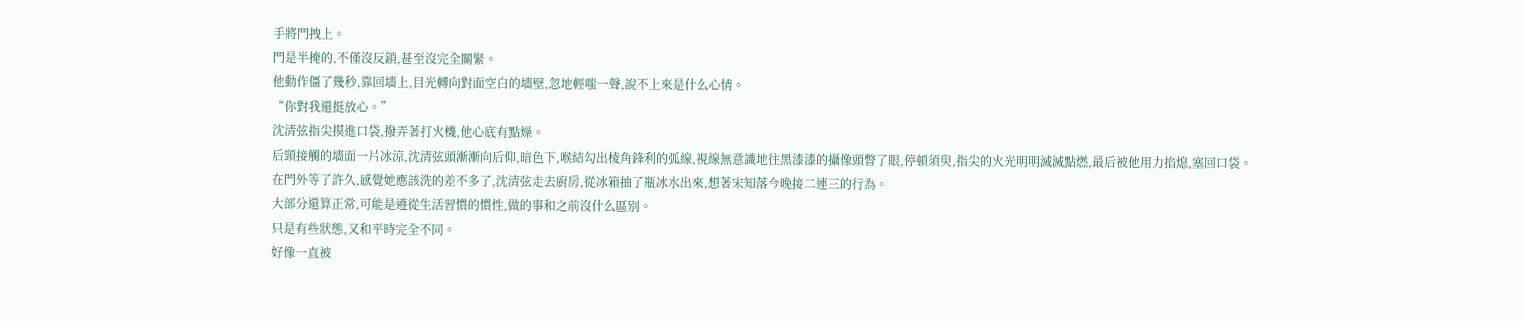手將門拽上。
門是半掩的,不僅沒反鎖,甚至沒完全關緊。
他動作僵了幾秒,靠回墻上,目光轉向對面空白的墻壁,忽地輕嗤一聲,說不上來是什么心情。
“你對我還挺放心。”
沈清弦指尖摸進口袋,撥弄著打火機,他心底有點燥。
后頸接觸的墻面一片冰涼,沈清弦頭漸漸向后仰,暗色下,喉結勾出棱角鋒利的弧線,視線無意識地往黑漆漆的攝像頭瞥了眼,停頓須臾,指尖的火光明明滅滅點燃,最后被他用力掐熄,塞回口袋。
在門外等了許久,感覺她應該洗的差不多了,沈清弦走去廚房,從冰箱抽了瓶冰水出來,想著宋知落今晚接二連三的行為。
大部分還算正常,可能是遵從生活習慣的慣性,做的事和之前沒什么區別。
只是有些狀態,又和平時完全不同。
好像一直被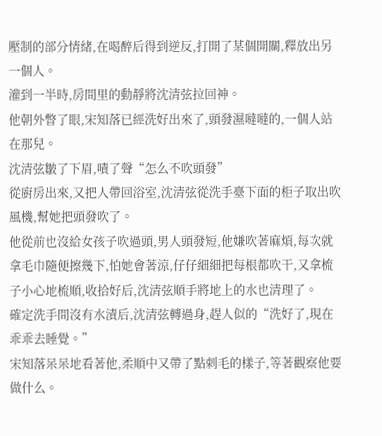壓制的部分情緒,在喝醉后得到逆反,打開了某個開關,釋放出另一個人。
灌到一半時,房間里的動靜將沈清弦拉回神。
他朝外瞥了眼,宋知落已經洗好出來了,頭發濕噠噠的,一個人站在那兒。
沈清弦皺了下眉,嘖了聲“怎么不吹頭發”
從廚房出來,又把人帶回浴室,沈清弦從洗手臺下面的柜子取出吹風機,幫她把頭發吹了。
他從前也沒給女孩子吹過頭,男人頭發短,他嫌吹著麻煩,每次就拿毛巾隨便擦幾下,怕她會著涼,仔仔細細把每根都吹干,又拿梳子小心地梳順,收拾好后,沈清弦順手將地上的水也清理了。
確定洗手間沒有水漬后,沈清弦轉過身,趕人似的“洗好了,現在乖乖去睡覺。”
宋知落呆呆地看著他,柔順中又帶了點刺毛的樣子,等著觀察他要做什么。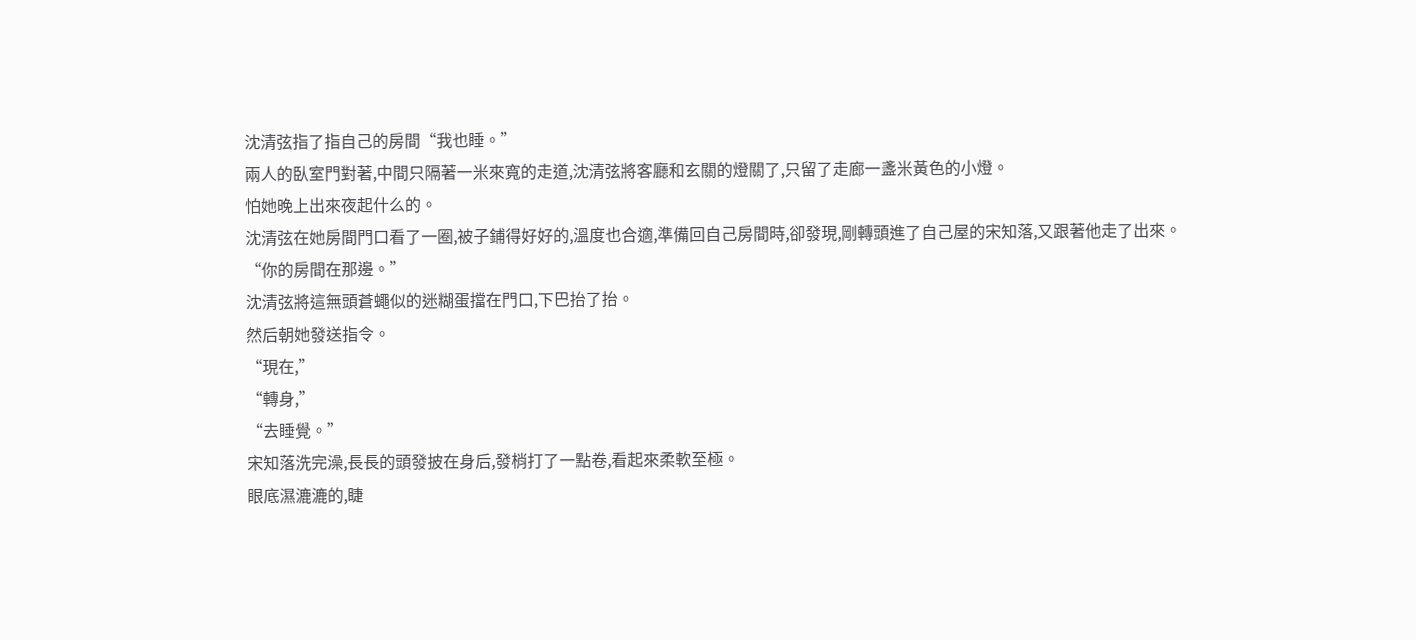沈清弦指了指自己的房間“我也睡。”
兩人的臥室門對著,中間只隔著一米來寬的走道,沈清弦將客廳和玄關的燈關了,只留了走廊一盞米黃色的小燈。
怕她晚上出來夜起什么的。
沈清弦在她房間門口看了一圈,被子鋪得好好的,溫度也合適,準備回自己房間時,卻發現,剛轉頭進了自己屋的宋知落,又跟著他走了出來。
“你的房間在那邊。”
沈清弦將這無頭蒼蠅似的迷糊蛋擋在門口,下巴抬了抬。
然后朝她發送指令。
“現在,”
“轉身,”
“去睡覺。”
宋知落洗完澡,長長的頭發披在身后,發梢打了一點卷,看起來柔軟至極。
眼底濕漉漉的,睫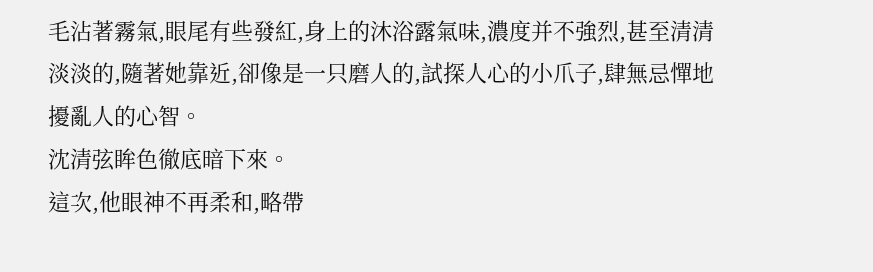毛沾著霧氣,眼尾有些發紅,身上的沐浴露氣味,濃度并不強烈,甚至清清淡淡的,隨著她靠近,卻像是一只磨人的,試探人心的小爪子,肆無忌憚地擾亂人的心智。
沈清弦眸色徹底暗下來。
這次,他眼神不再柔和,略帶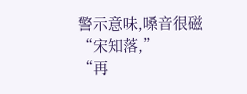警示意味,嗓音很磁“宋知落,”
“再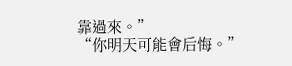靠過來。”
“你明天可能會后悔。”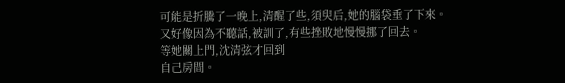可能是折騰了一晚上,清醒了些,須臾后,她的腦袋垂了下來。
又好像因為不聽話,被訓了,有些挫敗地慢慢挪了回去。
等她關上門,沈清弦才回到
自己房間。